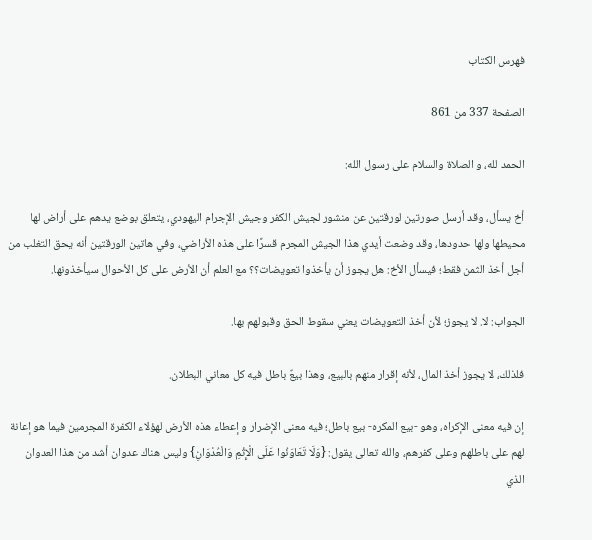فهرس الكتاب

الصفحة 337 من 861

الحمد لله، و الصلاة والسلام على رسول الله:

أخ يسأل، وقد أرسل صورتين لورقتين عن منشور لجيش الكفر وجيش الإجرام اليهودي، يتعلق بوضع يدهم على أراض لها محيطها ولها حدودها، وقد وضعت أيدي هذا الجيش المجرم قسرًا على هذه الأراضي، وفي هاتين الورقتين أنه يحق التغلب من أجل أخذ الثمن فقط؛ فيسأل الأخ: هل يجوز أن يأخذوا تعويضات؟؟ مع العلم أن الأرض على كل الأحوال سيأخذونها.

الجواب: لا. لا يجوز؛ لأن أخذ التعويضات يعني سقوط الحق وقبولهم بها.

فلذلك، لا يجوز أخذ المال، لأنه إقرار منهم بالبيع، وهذا بيعٌ باطل فيه كل معاني البطلان.

إن فيه معنى الإكراه، وهو -بيع المكره- بيع باطل؛ فيه معنى الإضرار و إعطاء هذه الأرض لهؤلاء الكفرة المجرمين فيما هو إعانة لهم على باطلهم وعلى كفرهم، والله تعالى يقول: {وَلَا تَعَاوَنُوا عَلَى الْإِثْمِ وَالْعُدْوَانِ} وليس هناك عدوان أشد من هذا العدوان الذي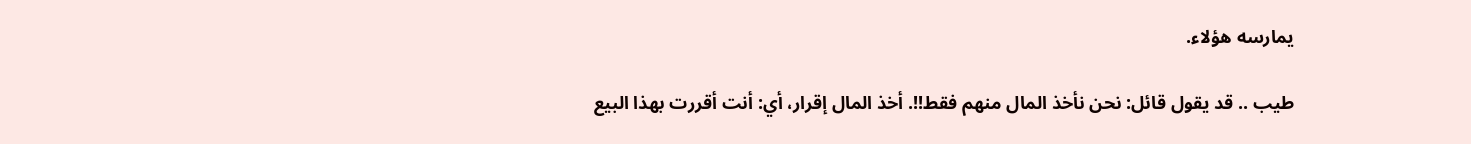يمارسه هؤلاء.

طيب .. قد يقول قائل: نحن نأخذ المال منهم فقط!!. أخذ المال إقرار، أي: أنت أقررت بهذا البيع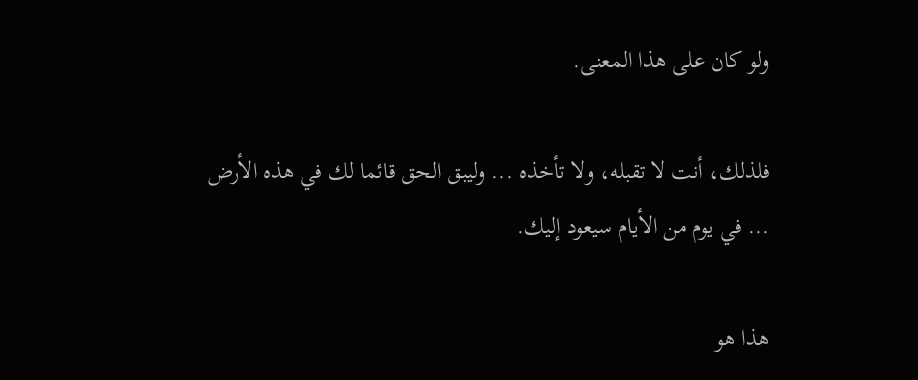ولو كان على هذا المعنى.

فلذلك، أنت لا تقبله، ولا تأخذه ... وليبق الحق قائما لك في هذه الأرض ... في يوم من الأيام سيعود إليك.

هذا هو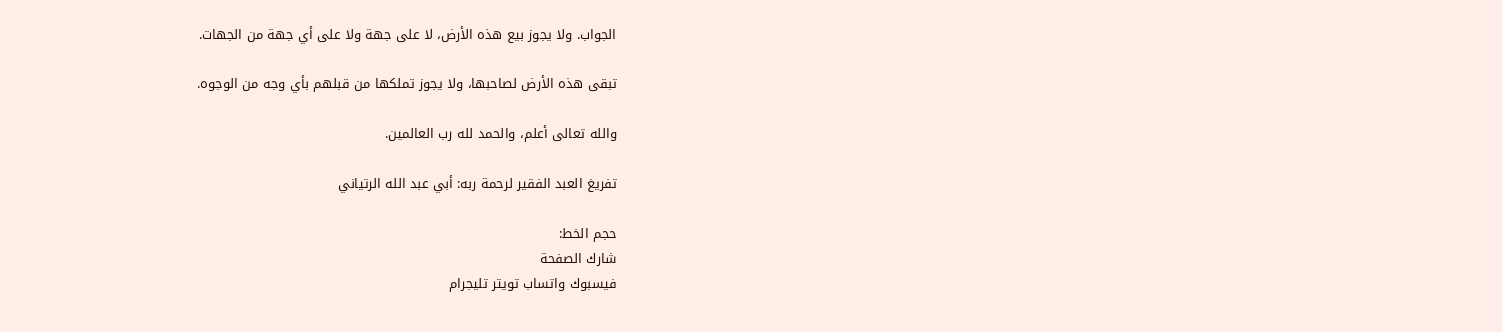الجواب. ولا يجوز بيع هذه الأرض، لا على جهة ولا على أي جهة من الجهات.

تبقى هذه الأرض لصاحبها، ولا يجوز تملكها من قبلهم بأي وجه من الوجوه.

والله تعالى أعلم، والحمد لله رب العالمين.

تفريغ العبد الفقير لرحمة ربه: أبي عبد الله الرتياني

حجم الخط:
شارك الصفحة
فيسبوك واتساب تويتر تليجرام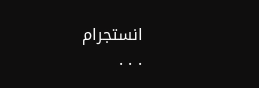انستجرام
. . .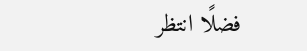فضلًا انتظر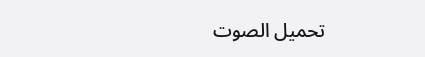تحميل الصوت